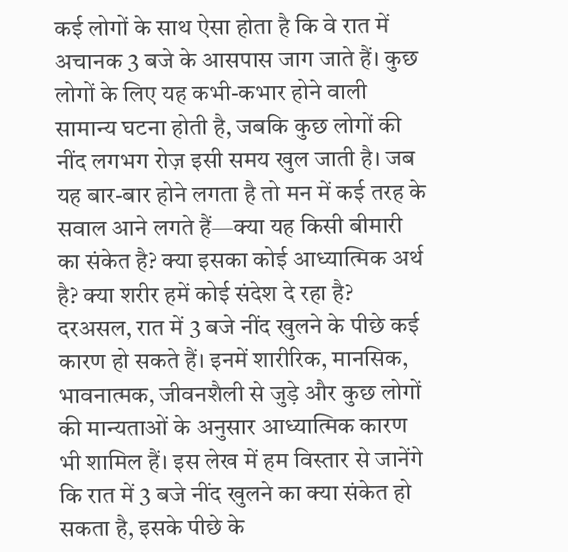कई लोगों के साथ ऐसा होता है कि वे रात में अचानक 3 बजे के आसपास जाग जाते हैं। कुछ लोगों के लिए यह कभी-कभार होने वाली सामान्य घटना होती है, जबकि कुछ लोगों की नींद लगभग रोज़ इसी समय खुल जाती है। जब यह बार-बार होने लगता है तो मन में कई तरह के सवाल आने लगते हैं—क्या यह किसी बीमारी का संकेत है? क्या इसका कोई आध्यात्मिक अर्थ है? क्या शरीर हमें कोई संदेश दे रहा है?
दरअसल, रात में 3 बजे नींद खुलने के पीछे कई कारण हो सकते हैं। इनमें शारीरिक, मानसिक, भावनात्मक, जीवनशैली से जुड़े और कुछ लोगों की मान्यताओं के अनुसार आध्यात्मिक कारण भी शामिल हैं। इस लेख में हम विस्तार से जानेंगे कि रात में 3 बजे नींद खुलने का क्या संकेत हो सकता है, इसके पीछे के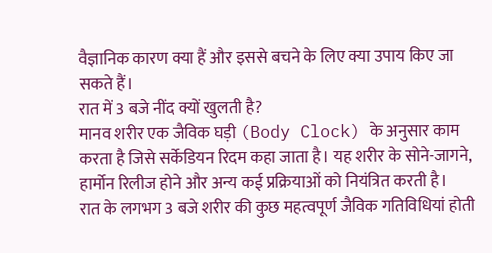वैज्ञानिक कारण क्या हैं और इससे बचने के लिए क्या उपाय किए जा सकते हैं।
रात में 3 बजे नींद क्यों खुलती है?
मानव शरीर एक जैविक घड़ी (Body Clock) के अनुसार काम करता है जिसे सर्केडियन रिदम कहा जाता है। यह शरीर के सोने-जागने, हार्मोन रिलीज होने और अन्य कई प्रक्रियाओं को नियंत्रित करती है।
रात के लगभग 3 बजे शरीर की कुछ महत्वपूर्ण जैविक गतिविधियां होती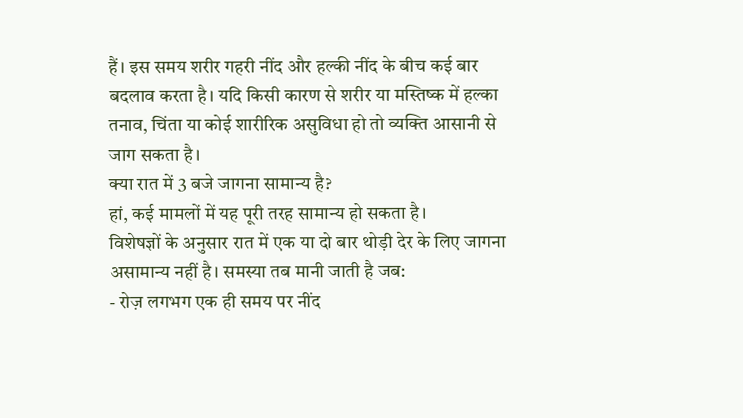हैं। इस समय शरीर गहरी नींद और हल्की नींद के बीच कई बार बदलाव करता है। यदि किसी कारण से शरीर या मस्तिष्क में हल्का तनाव, चिंता या कोई शारीरिक असुविधा हो तो व्यक्ति आसानी से जाग सकता है।
क्या रात में 3 बजे जागना सामान्य है?
हां, कई मामलों में यह पूरी तरह सामान्य हो सकता है।
विशेषज्ञों के अनुसार रात में एक या दो बार थोड़ी देर के लिए जागना असामान्य नहीं है। समस्या तब मानी जाती है जब:
- रोज़ लगभग एक ही समय पर नींद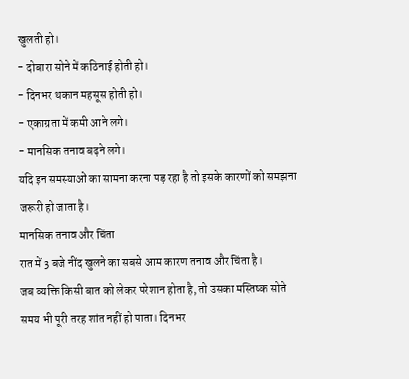खुलती हो।
- दोबारा सोने में कठिनाई होती हो।
- दिनभर थकान महसूस होती हो।
- एकाग्रता में कमी आने लगे।
- मानसिक तनाव बढ़ने लगे।
यदि इन समस्याओं का सामना करना पड़ रहा है तो इसके कारणों को समझना जरूरी हो जाता है।
मानसिक तनाव और चिंता
रात में 3 बजे नींद खुलने का सबसे आम कारण तनाव और चिंता है।
जब व्यक्ति किसी बात को लेकर परेशान होता है, तो उसका मस्तिष्क सोते समय भी पूरी तरह शांत नहीं हो पाता। दिनभर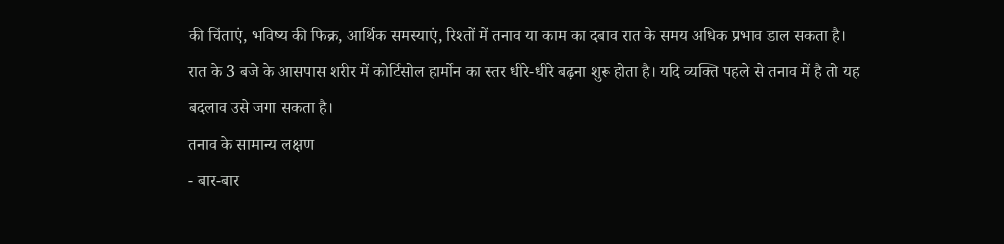की चिंताएं, भविष्य की फिक्र, आर्थिक समस्याएं, रिश्तों में तनाव या काम का दबाव रात के समय अधिक प्रभाव डाल सकता है।
रात के 3 बजे के आसपास शरीर में कोर्टिसोल हार्मोन का स्तर धीरे-धीरे बढ़ना शुरू होता है। यदि व्यक्ति पहले से तनाव में है तो यह बदलाव उसे जगा सकता है।
तनाव के सामान्य लक्षण
- बार-बार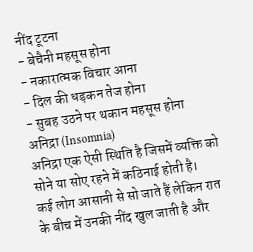नींद टूटना
- बेचैनी महसूस होना
- नकारात्मक विचार आना
- दिल की धड़कन तेज होना
- सुबह उठने पर थकान महसूस होना
अनिद्रा (Insomnia)
अनिद्रा एक ऐसी स्थिति है जिसमें व्यक्ति को सोने या सोए रहने में कठिनाई होती है।
कई लोग आसानी से सो जाते हैं लेकिन रात के बीच में उनकी नींद खुल जाती है और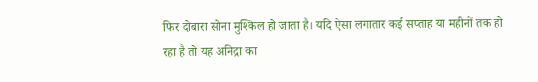फिर दोबारा सोना मुश्किल हो जाता है। यदि ऐसा लगातार कई सप्ताह या महीनों तक हो रहा है तो यह अनिद्रा का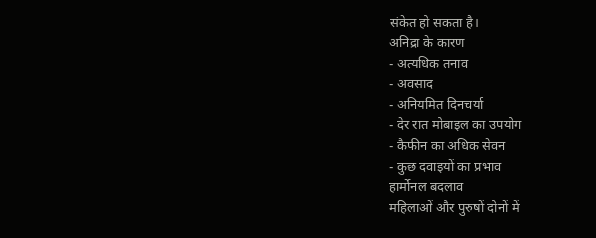संकेत हो सकता है।
अनिद्रा के कारण
- अत्यधिक तनाव
- अवसाद
- अनियमित दिनचर्या
- देर रात मोबाइल का उपयोग
- कैफीन का अधिक सेवन
- कुछ दवाइयों का प्रभाव
हार्मोनल बदलाव
महिलाओं और पुरुषों दोनों में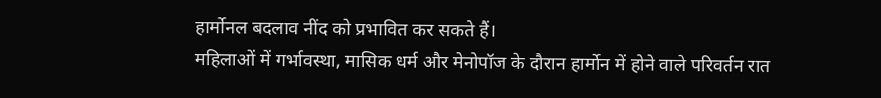हार्मोनल बदलाव नींद को प्रभावित कर सकते हैं।
महिलाओं में गर्भावस्था, मासिक धर्म और मेनोपॉज के दौरान हार्मोन में होने वाले परिवर्तन रात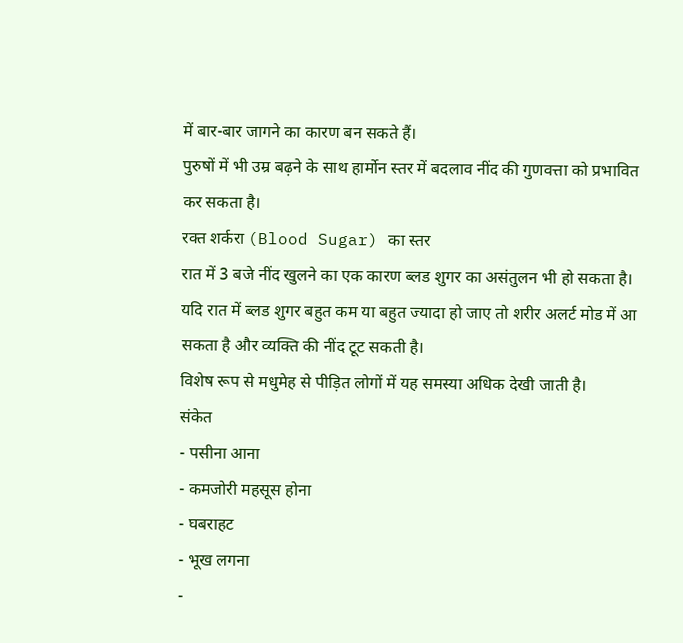में बार-बार जागने का कारण बन सकते हैं।
पुरुषों में भी उम्र बढ़ने के साथ हार्मोन स्तर में बदलाव नींद की गुणवत्ता को प्रभावित कर सकता है।
रक्त शर्करा (Blood Sugar) का स्तर
रात में 3 बजे नींद खुलने का एक कारण ब्लड शुगर का असंतुलन भी हो सकता है।
यदि रात में ब्लड शुगर बहुत कम या बहुत ज्यादा हो जाए तो शरीर अलर्ट मोड में आ सकता है और व्यक्ति की नींद टूट सकती है।
विशेष रूप से मधुमेह से पीड़ित लोगों में यह समस्या अधिक देखी जाती है।
संकेत
- पसीना आना
- कमजोरी महसूस होना
- घबराहट
- भूख लगना
-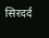सिरदर्द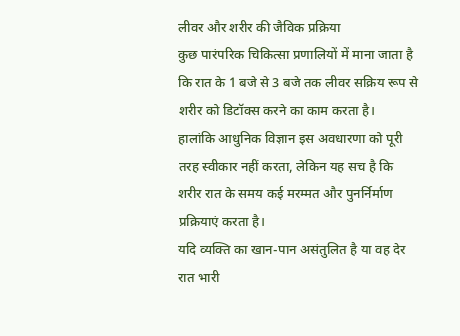लीवर और शरीर की जैविक प्रक्रिया
कुछ पारंपरिक चिकित्सा प्रणालियों में माना जाता है कि रात के 1 बजे से 3 बजे तक लीवर सक्रिय रूप से शरीर को डिटॉक्स करने का काम करता है।
हालांकि आधुनिक विज्ञान इस अवधारणा को पूरी तरह स्वीकार नहीं करता, लेकिन यह सच है कि शरीर रात के समय कई मरम्मत और पुनर्निर्माण प्रक्रियाएं करता है।
यदि व्यक्ति का खान-पान असंतुलित है या वह देर रात भारी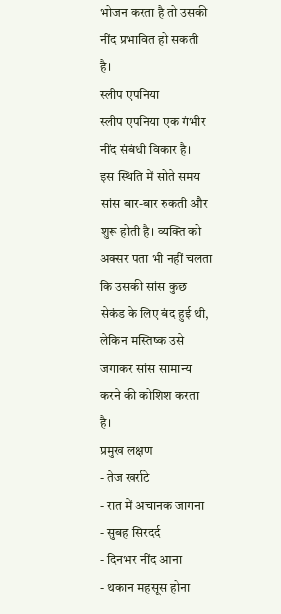भोजन करता है तो उसकी नींद प्रभावित हो सकती है।
स्लीप एपनिया
स्लीप एपनिया एक गंभीर नींद संबंधी विकार है।
इस स्थिति में सोते समय सांस बार-बार रुकती और शुरू होती है। व्यक्ति को अक्सर पता भी नहीं चलता कि उसकी सांस कुछ सेकंड के लिए बंद हुई थी, लेकिन मस्तिष्क उसे जगाकर सांस सामान्य करने की कोशिश करता है।
प्रमुख लक्षण
- तेज खर्राटे
- रात में अचानक जागना
- सुबह सिरदर्द
- दिनभर नींद आना
- थकान महसूस होना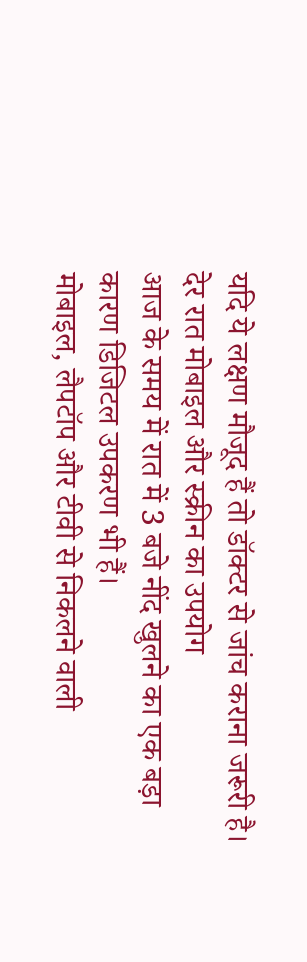यदि ये लक्षण मौजूद हैं तो डॉक्टर से जांच कराना जरूरी है।
देर रात मोबाइल और स्क्रीन का उपयोग
आज के समय में रात में 3 बजे नींद खुलने का एक बड़ा कारण डिजिटल उपकरण भी हैं।
मोबाइल, लैपटॉप और टीवी से निकलने वाली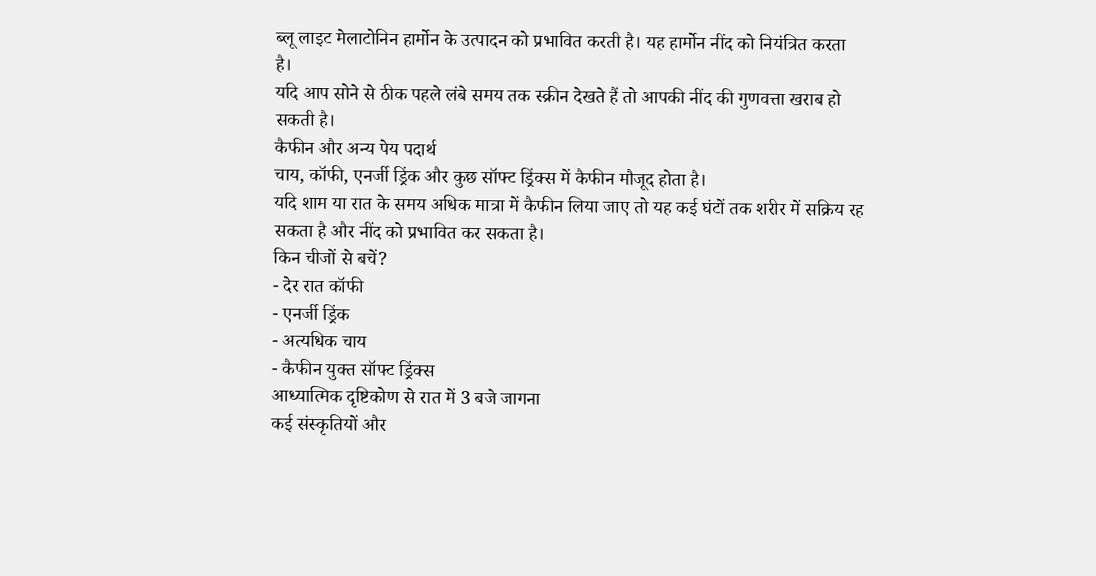ब्लू लाइट मेलाटोनिन हार्मोन के उत्पादन को प्रभावित करती है। यह हार्मोन नींद को नियंत्रित करता है।
यदि आप सोने से ठीक पहले लंबे समय तक स्क्रीन देखते हैं तो आपकी नींद की गुणवत्ता खराब हो सकती है।
कैफीन और अन्य पेय पदार्थ
चाय, कॉफी, एनर्जी ड्रिंक और कुछ सॉफ्ट ड्रिंक्स में कैफीन मौजूद होता है।
यदि शाम या रात के समय अधिक मात्रा में कैफीन लिया जाए तो यह कई घंटों तक शरीर में सक्रिय रह सकता है और नींद को प्रभावित कर सकता है।
किन चीजों से बचें?
- देर रात कॉफी
- एनर्जी ड्रिंक
- अत्यधिक चाय
- कैफीन युक्त सॉफ्ट ड्रिंक्स
आध्यात्मिक दृष्टिकोण से रात में 3 बजे जागना
कई संस्कृतियों और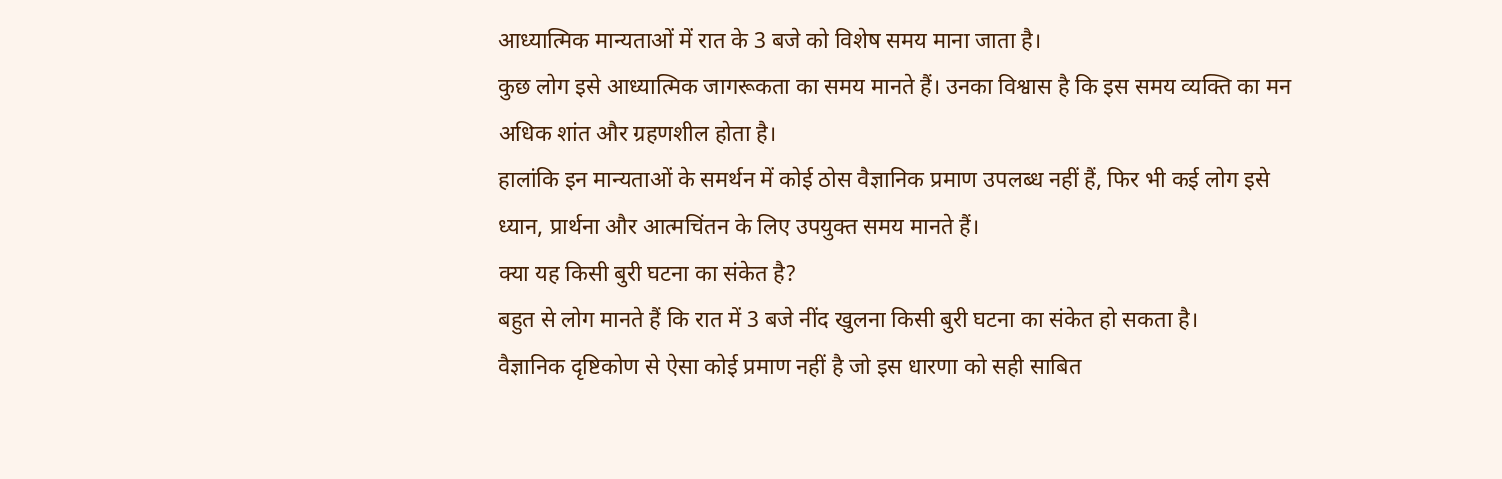आध्यात्मिक मान्यताओं में रात के 3 बजे को विशेष समय माना जाता है।
कुछ लोग इसे आध्यात्मिक जागरूकता का समय मानते हैं। उनका विश्वास है कि इस समय व्यक्ति का मन अधिक शांत और ग्रहणशील होता है।
हालांकि इन मान्यताओं के समर्थन में कोई ठोस वैज्ञानिक प्रमाण उपलब्ध नहीं हैं, फिर भी कई लोग इसे ध्यान, प्रार्थना और आत्मचिंतन के लिए उपयुक्त समय मानते हैं।
क्या यह किसी बुरी घटना का संकेत है?
बहुत से लोग मानते हैं कि रात में 3 बजे नींद खुलना किसी बुरी घटना का संकेत हो सकता है।
वैज्ञानिक दृष्टिकोण से ऐसा कोई प्रमाण नहीं है जो इस धारणा को सही साबित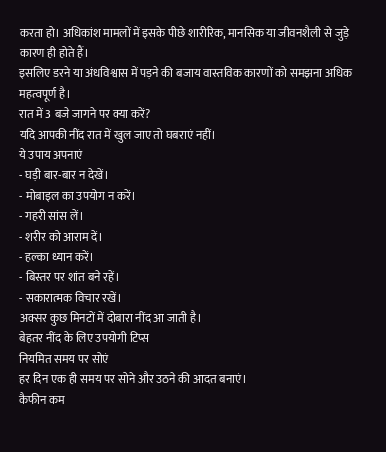करता हो। अधिकांश मामलों में इसके पीछे शारीरिक, मानसिक या जीवनशैली से जुड़े कारण ही होते हैं।
इसलिए डरने या अंधविश्वास में पड़ने की बजाय वास्तविक कारणों को समझना अधिक महत्वपूर्ण है।
रात में 3 बजे जागने पर क्या करें?
यदि आपकी नींद रात में खुल जाए तो घबराएं नहीं।
ये उपाय अपनाएं
- घड़ी बार-बार न देखें।
- मोबाइल का उपयोग न करें।
- गहरी सांस लें।
- शरीर को आराम दें।
- हल्का ध्यान करें।
- बिस्तर पर शांत बने रहें।
- सकारात्मक विचार रखें।
अक्सर कुछ मिनटों में दोबारा नींद आ जाती है।
बेहतर नींद के लिए उपयोगी टिप्स
नियमित समय पर सोएं
हर दिन एक ही समय पर सोने और उठने की आदत बनाएं।
कैफीन कम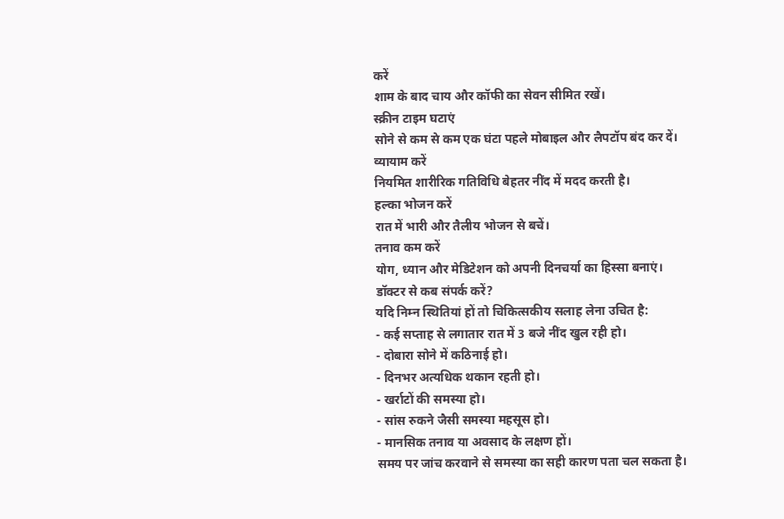करें
शाम के बाद चाय और कॉफी का सेवन सीमित रखें।
स्क्रीन टाइम घटाएं
सोने से कम से कम एक घंटा पहले मोबाइल और लैपटॉप बंद कर दें।
व्यायाम करें
नियमित शारीरिक गतिविधि बेहतर नींद में मदद करती है।
हल्का भोजन करें
रात में भारी और तैलीय भोजन से बचें।
तनाव कम करें
योग, ध्यान और मेडिटेशन को अपनी दिनचर्या का हिस्सा बनाएं।
डॉक्टर से कब संपर्क करें?
यदि निम्न स्थितियां हों तो चिकित्सकीय सलाह लेना उचित है:
- कई सप्ताह से लगातार रात में 3 बजे नींद खुल रही हो।
- दोबारा सोने में कठिनाई हो।
- दिनभर अत्यधिक थकान रहती हो।
- खर्राटों की समस्या हो।
- सांस रुकने जैसी समस्या महसूस हो।
- मानसिक तनाव या अवसाद के लक्षण हों।
समय पर जांच करवाने से समस्या का सही कारण पता चल सकता है।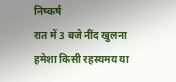निष्कर्ष
रात में 3 बजे नींद खुलना हमेशा किसी रहस्यमय या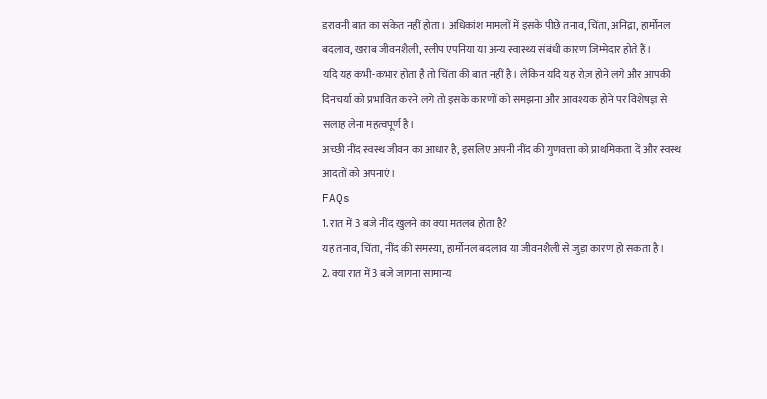डरावनी बात का संकेत नहीं होता। अधिकांश मामलों में इसके पीछे तनाव, चिंता, अनिद्रा, हार्मोनल बदलाव, खराब जीवनशैली, स्लीप एपनिया या अन्य स्वास्थ्य संबंधी कारण जिम्मेदार होते हैं।
यदि यह कभी-कभार होता है तो चिंता की बात नहीं है। लेकिन यदि यह रोज़ होने लगे और आपकी दिनचर्या को प्रभावित करने लगे तो इसके कारणों को समझना और आवश्यक होने पर विशेषज्ञ से सलाह लेना महत्वपूर्ण है।
अच्छी नींद स्वस्थ जीवन का आधार है, इसलिए अपनी नींद की गुणवत्ता को प्राथमिकता दें और स्वस्थ आदतों को अपनाएं।
FAQs
1. रात में 3 बजे नींद खुलने का क्या मतलब होता है?
यह तनाव, चिंता, नींद की समस्या, हार्मोनल बदलाव या जीवनशैली से जुड़ा कारण हो सकता है।
2. क्या रात में 3 बजे जागना सामान्य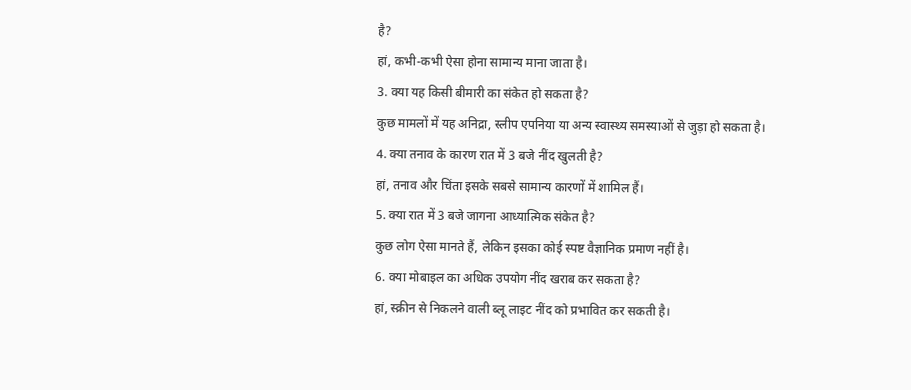है?
हां, कभी-कभी ऐसा होना सामान्य माना जाता है।
3. क्या यह किसी बीमारी का संकेत हो सकता है?
कुछ मामलों में यह अनिद्रा, स्लीप एपनिया या अन्य स्वास्थ्य समस्याओं से जुड़ा हो सकता है।
4. क्या तनाव के कारण रात में 3 बजे नींद खुलती है?
हां, तनाव और चिंता इसके सबसे सामान्य कारणों में शामिल हैं।
5. क्या रात में 3 बजे जागना आध्यात्मिक संकेत है?
कुछ लोग ऐसा मानते हैं, लेकिन इसका कोई स्पष्ट वैज्ञानिक प्रमाण नहीं है।
6. क्या मोबाइल का अधिक उपयोग नींद खराब कर सकता है?
हां, स्क्रीन से निकलने वाली ब्लू लाइट नींद को प्रभावित कर सकती है।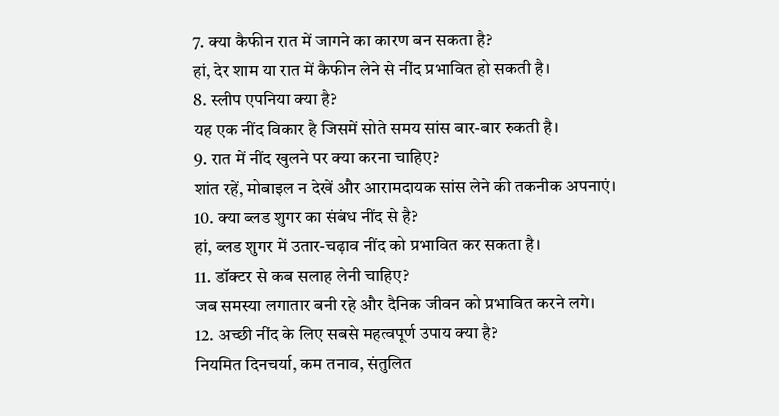7. क्या कैफीन रात में जागने का कारण बन सकता है?
हां, देर शाम या रात में कैफीन लेने से नींद प्रभावित हो सकती है।
8. स्लीप एपनिया क्या है?
यह एक नींद विकार है जिसमें सोते समय सांस बार-बार रुकती है।
9. रात में नींद खुलने पर क्या करना चाहिए?
शांत रहें, मोबाइल न देखें और आरामदायक सांस लेने की तकनीक अपनाएं।
10. क्या ब्लड शुगर का संबंध नींद से है?
हां, ब्लड शुगर में उतार-चढ़ाव नींद को प्रभावित कर सकता है।
11. डॉक्टर से कब सलाह लेनी चाहिए?
जब समस्या लगातार बनी रहे और दैनिक जीवन को प्रभावित करने लगे।
12. अच्छी नींद के लिए सबसे महत्वपूर्ण उपाय क्या है?
नियमित दिनचर्या, कम तनाव, संतुलित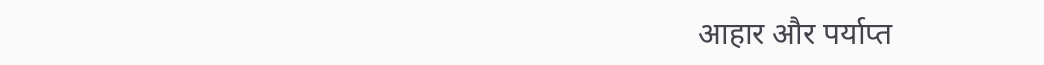आहार और पर्याप्त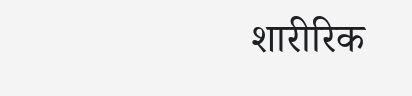शारीरिक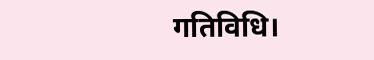गतिविधि।